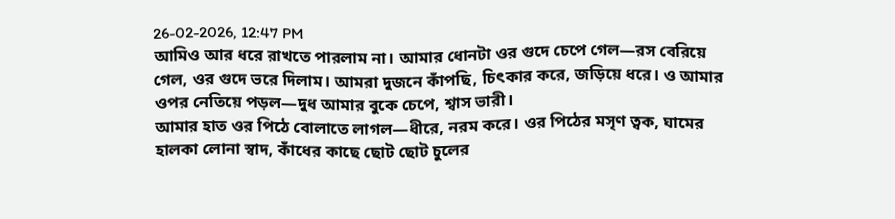26-02-2026, 12:47 PM
আমিও আর ধরে রাখতে পারলাম না। আমার ধোনটা ওর গুদে চেপে গেল—রস বেরিয়ে গেল, ওর গুদে ভরে দিলাম। আমরা দুজনে কাঁপছি, চিৎকার করে, জড়িয়ে ধরে। ও আমার ওপর নেতিয়ে পড়ল—দুধ আমার বুকে চেপে, শ্বাস ভারী।
আমার হাত ওর পিঠে বোলাতে লাগল—ধীরে, নরম করে। ওর পিঠের মসৃণ ত্বক, ঘামের হালকা লোনা স্বাদ, কাঁধের কাছে ছোট ছোট চুলের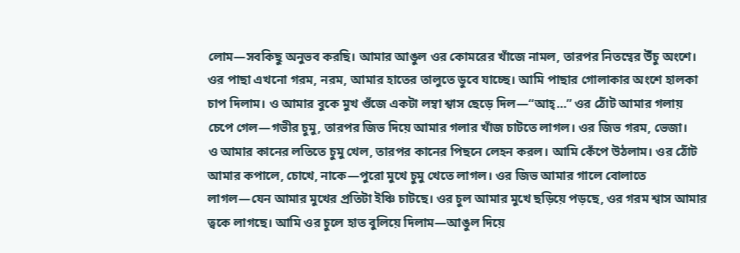লোম—সবকিছু অনুভব করছি। আমার আঙুল ওর কোমরের খাঁজে নামল, তারপর নিতম্বের উঁচু অংশে। ওর পাছা এখনো গরম, নরম, আমার হাতের তালুতে ডুবে যাচ্ছে। আমি পাছার গোলাকার অংশে হালকা চাপ দিলাম। ও আমার বুকে মুখ গুঁজে একটা লম্বা শ্বাস ছেড়ে দিল—“আহ্…” ওর ঠোঁট আমার গলায় চেপে গেল—গভীর চুমু, তারপর জিভ দিয়ে আমার গলার খাঁজ চাটতে লাগল। ওর জিভ গরম, ভেজা।
ও আমার কানের লতিতে চুমু খেল, তারপর কানের পিছনে লেহন করল। আমি কেঁপে উঠলাম। ওর ঠোঁট আমার কপালে, চোখে, নাকে—পুরো মুখে চুমু খেতে লাগল। ওর জিভ আমার গালে বোলাতে লাগল—যেন আমার মুখের প্রতিটা ইঞ্চি চাটছে। ওর চুল আমার মুখে ছড়িয়ে পড়ছে, ওর গরম শ্বাস আমার ত্বকে লাগছে। আমি ওর চুলে হাত বুলিয়ে দিলাম—আঙুল দিয়ে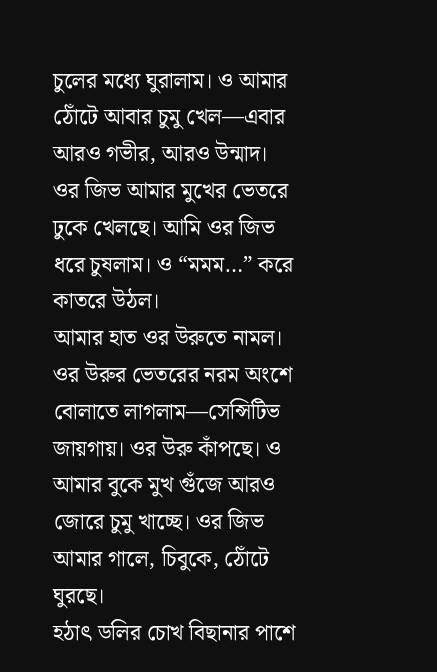চুলের মধ্যে ঘুরালাম। ও আমার ঠোঁটে আবার চুমু খেল—এবার আরও গভীর, আরও উন্মাদ। ওর জিভ আমার মুখের ভেতরে ঢুকে খেলছে। আমি ওর জিভ ধরে চুষলাম। ও “মমম…” করে কাতরে উঠল।
আমার হাত ওর উরুতে নামল। ওর উরুর ভেতরের নরম অংশে বোলাতে লাগলাম—সেন্সিটিভ জায়গায়। ওর উরু কাঁপছে। ও আমার বুকে মুখ গুঁজে আরও জোরে চুমু খাচ্ছে। ওর জিভ আমার গালে, চিবুকে, ঠোঁটে ঘুরছে।
হঠাৎ ডলির চোখ বিছানার পাশে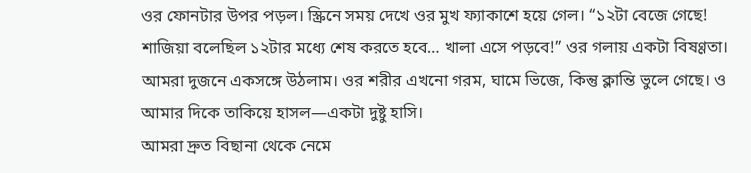ওর ফোনটার উপর পড়ল। স্ক্রিনে সময় দেখে ওর মুখ ফ্যাকাশে হয়ে গেল। “১২টা বেজে গেছে! শাজিয়া বলেছিল ১২টার মধ্যে শেষ করতে হবে… খালা এসে পড়বে!” ওর গলায় একটা বিষণ্ণতা। আমরা দুজনে একসঙ্গে উঠলাম। ওর শরীর এখনো গরম, ঘামে ভিজে, কিন্তু ক্লান্তি ভুলে গেছে। ও আমার দিকে তাকিয়ে হাসল—একটা দুষ্টু হাসি।
আমরা দ্রুত বিছানা থেকে নেমে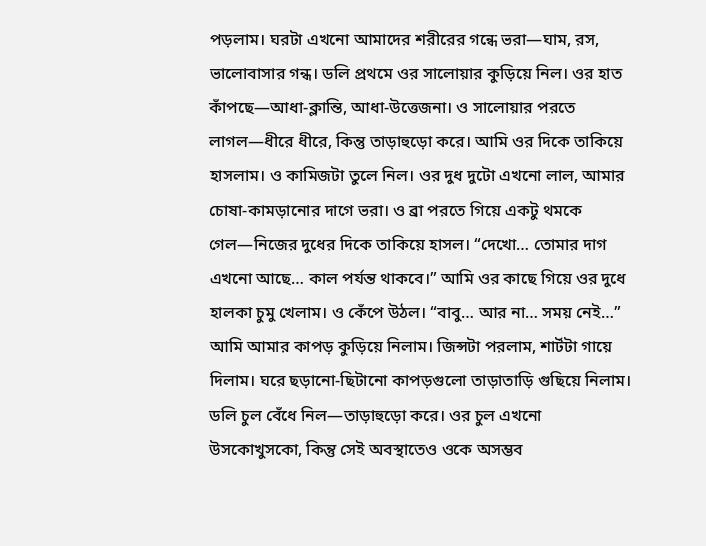পড়লাম। ঘরটা এখনো আমাদের শরীরের গন্ধে ভরা—ঘাম, রস, ভালোবাসার গন্ধ। ডলি প্রথমে ওর সালোয়ার কুড়িয়ে নিল। ওর হাত কাঁপছে—আধা-ক্লান্তি, আধা-উত্তেজনা। ও সালোয়ার পরতে লাগল—ধীরে ধীরে, কিন্তু তাড়াহুড়ো করে। আমি ওর দিকে তাকিয়ে হাসলাম। ও কামিজটা তুলে নিল। ওর দুধ দুটো এখনো লাল, আমার চোষা-কামড়ানোর দাগে ভরা। ও ব্রা পরতে গিয়ে একটু থমকে গেল—নিজের দুধের দিকে তাকিয়ে হাসল। “দেখো… তোমার দাগ এখনো আছে… কাল পর্যন্ত থাকবে।” আমি ওর কাছে গিয়ে ওর দুধে হালকা চুমু খেলাম। ও কেঁপে উঠল। “বাবু… আর না… সময় নেই…”
আমি আমার কাপড় কুড়িয়ে নিলাম। জিন্সটা পরলাম, শার্টটা গায়ে দিলাম। ঘরে ছড়ানো-ছিটানো কাপড়গুলো তাড়াতাড়ি গুছিয়ে নিলাম। ডলি চুল বেঁধে নিল—তাড়াহুড়ো করে। ওর চুল এখনো উসকোখুসকো, কিন্তু সেই অবস্থাতেও ওকে অসম্ভব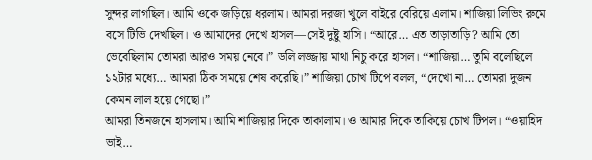সুন্দর লাগছিল। আমি ওকে জড়িয়ে ধরলাম। আমরা দরজা খুলে বাইরে বেরিয়ে এলাম। শাজিয়া লিভিং রুমে বসে টিভি দেখছিল। ও আমাদের দেখে হাসল—সেই দুষ্টু হাসি। “আরে… এত তাড়াতাড়ি? আমি তো ভেবেছিলাম তোমরা আরও সময় নেবে।” ডলি লজ্জায় মাথা নিচু করে হাসল। “শাজিয়া… তুমি বলেছিলে ১২টার মধ্যে… আমরা ঠিক সময়ে শেষ করেছি।” শাজিয়া চোখ টিপে বলল, “দেখো না… তোমরা দুজন কেমন লাল হয়ে গেছো।”
আমরা তিনজনে হাসলাম। আমি শাজিয়ার দিকে তাকালাম। ও আমার দিকে তাকিয়ে চোখ টিপল। “ওয়াহিদ ভাই…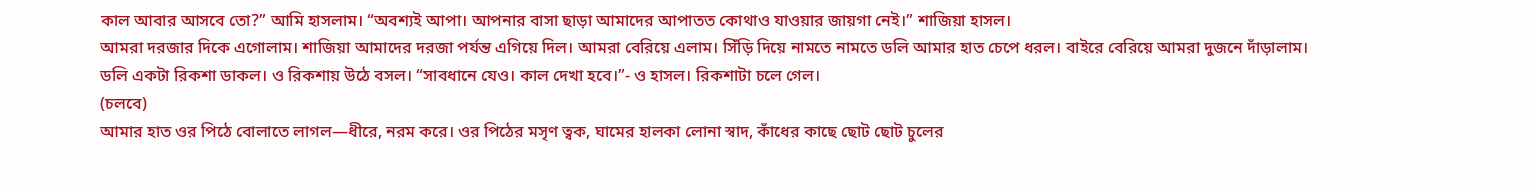কাল আবার আসবে তো?” আমি হাসলাম। “অবশ্যই আপা। আপনার বাসা ছাড়া আমাদের আপাতত কোথাও যাওয়ার জায়গা নেই।” শাজিয়া হাসল।
আমরা দরজার দিকে এগোলাম। শাজিয়া আমাদের দরজা পর্যন্ত এগিয়ে দিল। আমরা বেরিয়ে এলাম। সিঁড়ি দিয়ে নামতে নামতে ডলি আমার হাত চেপে ধরল। বাইরে বেরিয়ে আমরা দুজনে দাঁড়ালাম। ডলি একটা রিকশা ডাকল। ও রিকশায় উঠে বসল। “সাবধানে যেও। কাল দেখা হবে।”- ও হাসল। রিকশাটা চলে গেল।
(চলবে)
আমার হাত ওর পিঠে বোলাতে লাগল—ধীরে, নরম করে। ওর পিঠের মসৃণ ত্বক, ঘামের হালকা লোনা স্বাদ, কাঁধের কাছে ছোট ছোট চুলের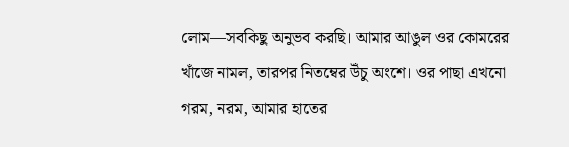লোম—সবকিছু অনুভব করছি। আমার আঙুল ওর কোমরের খাঁজে নামল, তারপর নিতম্বের উঁচু অংশে। ওর পাছা এখনো গরম, নরম, আমার হাতের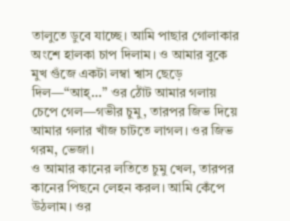তালুতে ডুবে যাচ্ছে। আমি পাছার গোলাকার অংশে হালকা চাপ দিলাম। ও আমার বুকে মুখ গুঁজে একটা লম্বা শ্বাস ছেড়ে দিল—“আহ্…” ওর ঠোঁট আমার গলায় চেপে গেল—গভীর চুমু, তারপর জিভ দিয়ে আমার গলার খাঁজ চাটতে লাগল। ওর জিভ গরম, ভেজা।
ও আমার কানের লতিতে চুমু খেল, তারপর কানের পিছনে লেহন করল। আমি কেঁপে উঠলাম। ওর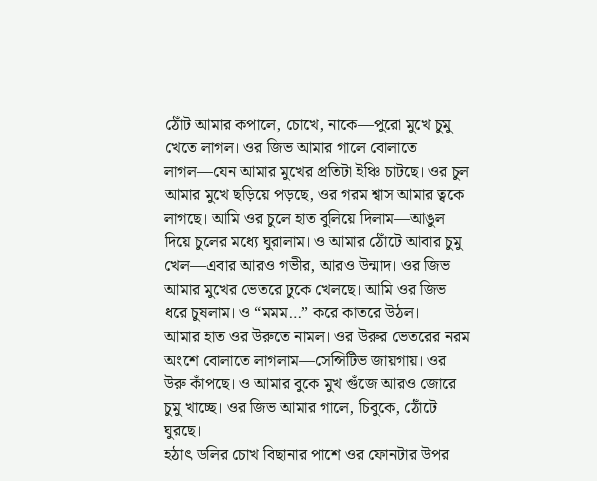ঠোঁট আমার কপালে, চোখে, নাকে—পুরো মুখে চুমু খেতে লাগল। ওর জিভ আমার গালে বোলাতে লাগল—যেন আমার মুখের প্রতিটা ইঞ্চি চাটছে। ওর চুল আমার মুখে ছড়িয়ে পড়ছে, ওর গরম শ্বাস আমার ত্বকে লাগছে। আমি ওর চুলে হাত বুলিয়ে দিলাম—আঙুল দিয়ে চুলের মধ্যে ঘুরালাম। ও আমার ঠোঁটে আবার চুমু খেল—এবার আরও গভীর, আরও উন্মাদ। ওর জিভ আমার মুখের ভেতরে ঢুকে খেলছে। আমি ওর জিভ ধরে চুষলাম। ও “মমম…” করে কাতরে উঠল।
আমার হাত ওর উরুতে নামল। ওর উরুর ভেতরের নরম অংশে বোলাতে লাগলাম—সেন্সিটিভ জায়গায়। ওর উরু কাঁপছে। ও আমার বুকে মুখ গুঁজে আরও জোরে চুমু খাচ্ছে। ওর জিভ আমার গালে, চিবুকে, ঠোঁটে ঘুরছে।
হঠাৎ ডলির চোখ বিছানার পাশে ওর ফোনটার উপর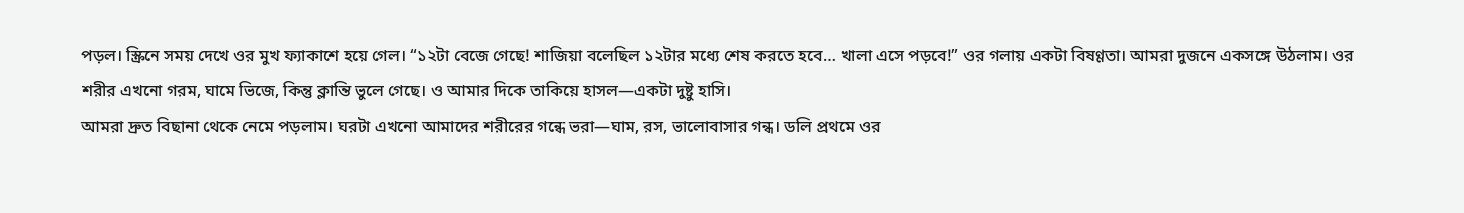পড়ল। স্ক্রিনে সময় দেখে ওর মুখ ফ্যাকাশে হয়ে গেল। “১২টা বেজে গেছে! শাজিয়া বলেছিল ১২টার মধ্যে শেষ করতে হবে… খালা এসে পড়বে!” ওর গলায় একটা বিষণ্ণতা। আমরা দুজনে একসঙ্গে উঠলাম। ওর শরীর এখনো গরম, ঘামে ভিজে, কিন্তু ক্লান্তি ভুলে গেছে। ও আমার দিকে তাকিয়ে হাসল—একটা দুষ্টু হাসি।
আমরা দ্রুত বিছানা থেকে নেমে পড়লাম। ঘরটা এখনো আমাদের শরীরের গন্ধে ভরা—ঘাম, রস, ভালোবাসার গন্ধ। ডলি প্রথমে ওর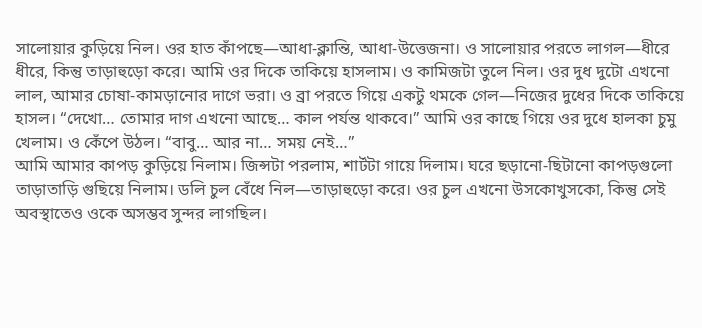সালোয়ার কুড়িয়ে নিল। ওর হাত কাঁপছে—আধা-ক্লান্তি, আধা-উত্তেজনা। ও সালোয়ার পরতে লাগল—ধীরে ধীরে, কিন্তু তাড়াহুড়ো করে। আমি ওর দিকে তাকিয়ে হাসলাম। ও কামিজটা তুলে নিল। ওর দুধ দুটো এখনো লাল, আমার চোষা-কামড়ানোর দাগে ভরা। ও ব্রা পরতে গিয়ে একটু থমকে গেল—নিজের দুধের দিকে তাকিয়ে হাসল। “দেখো… তোমার দাগ এখনো আছে… কাল পর্যন্ত থাকবে।” আমি ওর কাছে গিয়ে ওর দুধে হালকা চুমু খেলাম। ও কেঁপে উঠল। “বাবু… আর না… সময় নেই…”
আমি আমার কাপড় কুড়িয়ে নিলাম। জিন্সটা পরলাম, শার্টটা গায়ে দিলাম। ঘরে ছড়ানো-ছিটানো কাপড়গুলো তাড়াতাড়ি গুছিয়ে নিলাম। ডলি চুল বেঁধে নিল—তাড়াহুড়ো করে। ওর চুল এখনো উসকোখুসকো, কিন্তু সেই অবস্থাতেও ওকে অসম্ভব সুন্দর লাগছিল।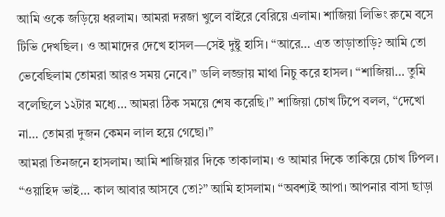আমি ওকে জড়িয়ে ধরলাম। আমরা দরজা খুলে বাইরে বেরিয়ে এলাম। শাজিয়া লিভিং রুমে বসে টিভি দেখছিল। ও আমাদের দেখে হাসল—সেই দুষ্টু হাসি। “আরে… এত তাড়াতাড়ি? আমি তো ভেবেছিলাম তোমরা আরও সময় নেবে।” ডলি লজ্জায় মাথা নিচু করে হাসল। “শাজিয়া… তুমি বলেছিলে ১২টার মধ্যে… আমরা ঠিক সময়ে শেষ করেছি।” শাজিয়া চোখ টিপে বলল, “দেখো না… তোমরা দুজন কেমন লাল হয়ে গেছো।”
আমরা তিনজনে হাসলাম। আমি শাজিয়ার দিকে তাকালাম। ও আমার দিকে তাকিয়ে চোখ টিপল। “ওয়াহিদ ভাই… কাল আবার আসবে তো?” আমি হাসলাম। “অবশ্যই আপা। আপনার বাসা ছাড়া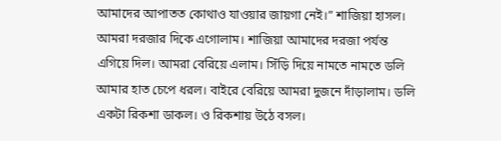আমাদের আপাতত কোথাও যাওয়ার জায়গা নেই।” শাজিয়া হাসল।
আমরা দরজার দিকে এগোলাম। শাজিয়া আমাদের দরজা পর্যন্ত এগিয়ে দিল। আমরা বেরিয়ে এলাম। সিঁড়ি দিয়ে নামতে নামতে ডলি আমার হাত চেপে ধরল। বাইরে বেরিয়ে আমরা দুজনে দাঁড়ালাম। ডলি একটা রিকশা ডাকল। ও রিকশায় উঠে বসল।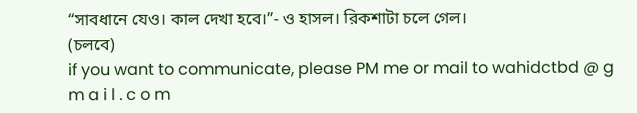“সাবধানে যেও। কাল দেখা হবে।”- ও হাসল। রিকশাটা চলে গেল।
(চলবে)
if you want to communicate, please PM me or mail to wahidctbd @ g m a i l . c o m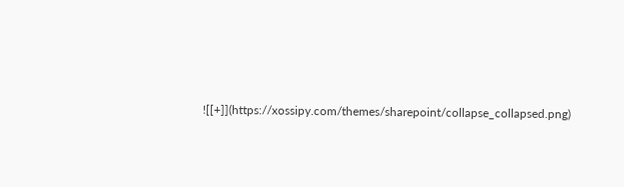![[+]](https://xossipy.com/themes/sharepoint/collapse_collapsed.png)